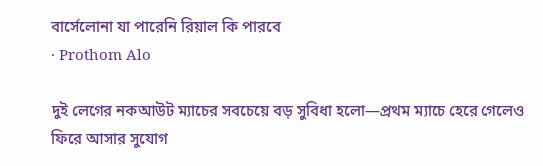বার্সেলোনা যা পারেনি রিয়াল কি পারবে
· Prothom Alo

দুই লেগের নকআউট ম্যাচের সবচেয়ে বড় সুবিধা হলো—প্রথম ম্যাচে হেরে গেলেও ফিরে আসার সুযোগ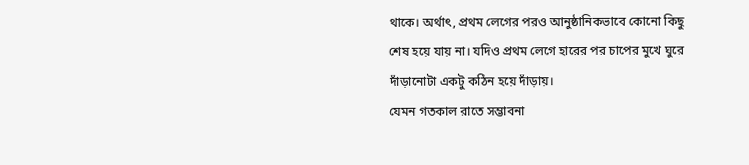থাকে। অর্থাৎ, প্রথম লেগের পরও আনুষ্ঠানিকভাবে কোনো কিছু শেষ হয়ে যায় না। যদিও প্রথম লেগে হারের পর চাপের মুখে ঘুরে দাঁড়ানোটা একটু কঠিন হয়ে দাঁড়ায়।
যেমন গতকাল রাতে সম্ভাবনা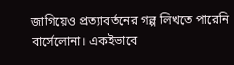জাগিয়েও প্রত্যাবর্তনের গল্প লিখতে পারেনি বার্সেলোনা। একইভাবে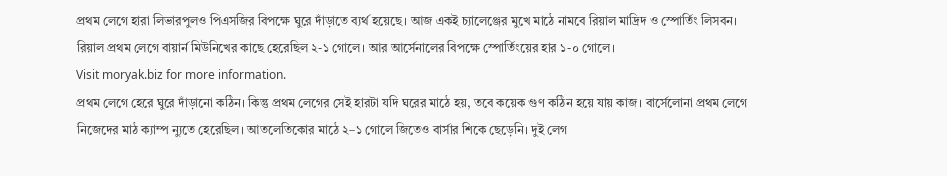প্রথম লেগে হারা লিভারপুলও পিএসজির বিপক্ষে ঘুরে দাঁড়াতে ব্যর্থ হয়েছে। আজ একই চ্যালেঞ্জের মুখে মাঠে নামবে রিয়াল মাদ্রিদ ও স্পোর্তিং লিসবন। রিয়াল প্রথম লেগে বায়ার্ন মিউনিখের কাছে হেরেছিল ২-১ গোলে। আর আর্সেনালের বিপক্ষে স্পোর্তিংয়ের হার ১-০ গোলে।
Visit moryak.biz for more information.
প্রথম লেগে হেরে ঘুরে দাঁড়ানো কঠিন। কিন্তু প্রথম লেগের সেই হারটা যদি ঘরের মাঠে হয়, তবে কয়েক গুণ কঠিন হয়ে যায় কাজ। বার্সেলোনা প্রথম লেগে নিজেদের মাঠ ক্যাম্প ন্যুতে হেরেছিল। আতলেতিকোর মাঠে ২–১ গোলে জিতেও বার্সার শিকে ছেড়েনি। দুই লেগ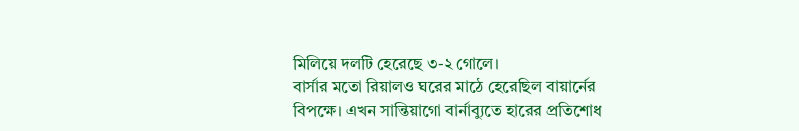মিলিয়ে দলটি হেরেছে ৩-২ গোলে।
বার্সার মতো রিয়ালও ঘরের মাঠে হেরেছিল বায়ার্নের বিপক্ষে। এখন সান্তিয়াগো বার্নাব্যুতে হারের প্রতিশোধ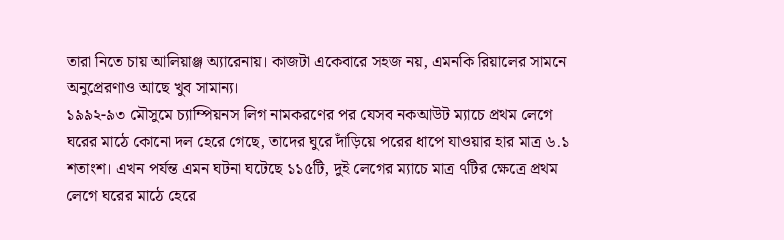তারা নিতে চায় আলিয়াঞ্জ অ্যারেনায়। কাজটা একেবারে সহজ নয়, এমনকি রিয়ালের সামনে অনুপ্রেরণাও আছে খুব সামান্য।
১৯৯২-৯৩ মৌসুমে চ্যাম্পিয়নস লিগ নামকরণের পর যেসব নকআউট ম্যাচে প্রথম লেগে ঘরের মাঠে কোনো দল হেরে গেছে, তাদের ঘুরে দাঁড়িয়ে পরের ধাপে যাওয়ার হার মাত্র ৬.১ শতাংশ। এখন পর্যন্ত এমন ঘটনা ঘটেছে ১১৫টি, দুই লেগের ম্যাচে মাত্র ৭টির ক্ষেত্রে প্রথম লেগে ঘরের মাঠে হেরে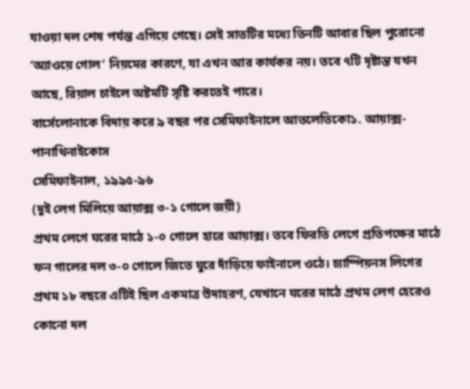যাওয়া দল শেষ পর্যন্ত এগিয়ে গেছে। সেই সাতটির মধ্যে তিনটি আবার ছিল পুরোনো ‘অ্যাওয়ে গোল’ নিয়মের কারণে, যা এখন আর কার্যকর নয়। তবে ৭টি দৃষ্টান্ত যখন আছে, রিয়াল চাইলে অষ্টমটি সৃষ্টি করতেই পারে।
বার্সেলোনাকে বিদায় করে ৯ বছর পর সেমিফাইনালে আতলেতিকো১. আয়াক্স-পানাথিনাইকোস
সেমিফাইনাল, ১৯৯৫-৯৬
(দুই লেগ মিলিয়ে আয়াক্স ৩-১ গোলে জয়ী)
প্রথম লেগে ঘরের মাঠে ১-০ গোলে হারে আয়াক্স। তবে ফিরতি লেগে প্রতিপক্ষের মাঠে ফন গালের দল ৩-০ গোলে জিতে ঘুরে দাঁড়িয়ে ফাইনালে ওঠে। চ্যাম্পিয়নস লিগের প্রথম ১৮ বছরে এটিই ছিল একমাত্র উদাহরণ, যেখানে ঘরের মাঠে প্রথম লেগ হেরেও কোনো দল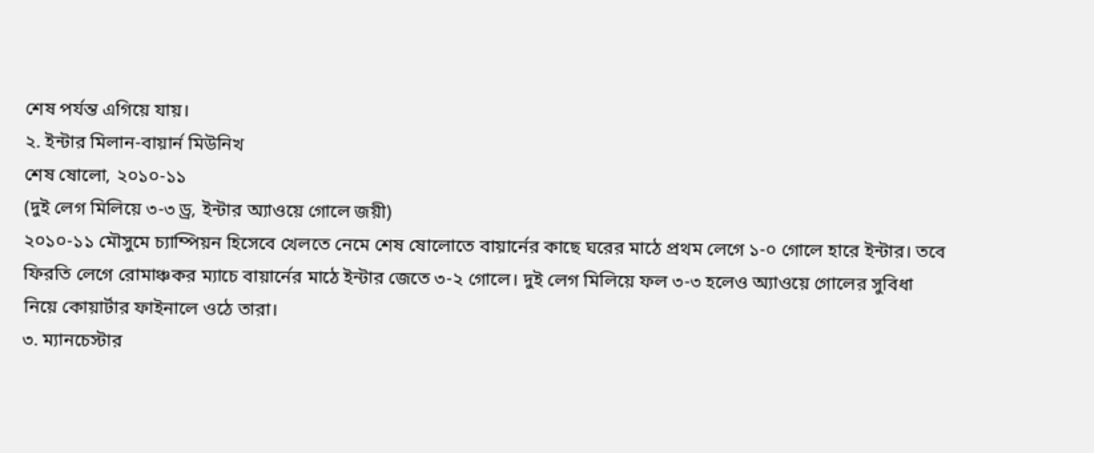শেষ পর্যন্ত এগিয়ে যায়।
২. ইন্টার মিলান-বায়ার্ন মিউনিখ
শেষ ষোলো, ২০১০-১১
(দুই লেগ মিলিয়ে ৩-৩ ড্র, ইন্টার অ্যাওয়ে গোলে জয়ী)
২০১০-১১ মৌসুমে চ্যাম্পিয়ন হিসেবে খেলতে নেমে শেষ ষোলোতে বায়ার্নের কাছে ঘরের মাঠে প্রথম লেগে ১-০ গোলে হারে ইন্টার। তবে ফিরতি লেগে রোমাঞ্চকর ম্যাচে বায়ার্নের মাঠে ইন্টার জেতে ৩-২ গোলে। দুই লেগ মিলিয়ে ফল ৩-৩ হলেও অ্যাওয়ে গোলের সুবিধা নিয়ে কোয়ার্টার ফাইনালে ওঠে তারা।
৩. ম্যানচেস্টার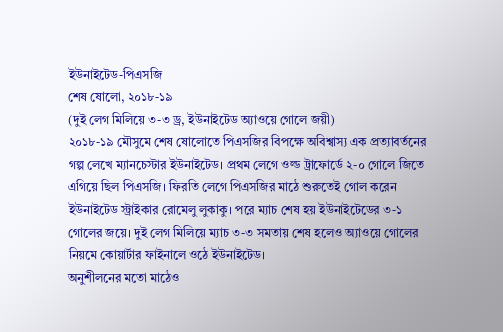ইউনাইটেড-পিএসজি
শেষ ষোলো, ২০১৮-১৯
(দুই লেগ মিলিয়ে ৩-৩ ড্র, ইউনাইটেড অ্যাওয়ে গোলে জয়ী)
২০১৮-১৯ মৌসুমে শেষ ষোলোতে পিএসজির বিপক্ষে অবিশ্বাস্য এক প্রত্যাবর্তনের গল্প লেখে ম্যানচেস্টার ইউনাইটেড। প্রথম লেগে ওল্ড ট্রাফোর্ডে ২-০ গোলে জিতে এগিয়ে ছিল পিএসজি। ফিরতি লেগে পিএসজির মাঠে শুরুতেই গোল করেন ইউনাইটেড স্ট্রাইকার রোমেলু লুকাকু। পরে ম্যাচ শেষ হয় ইউনাইটেডের ৩-১ গোলের জয়ে। দুই লেগ মিলিয়ে ম্যাচ ৩-৩ সমতায় শেষ হলেও অ্যাওয়ে গোলের নিয়মে কোয়ার্টার ফাইনালে ওঠে ইউনাইটেড।
অনুশীলনের মতো মাঠেও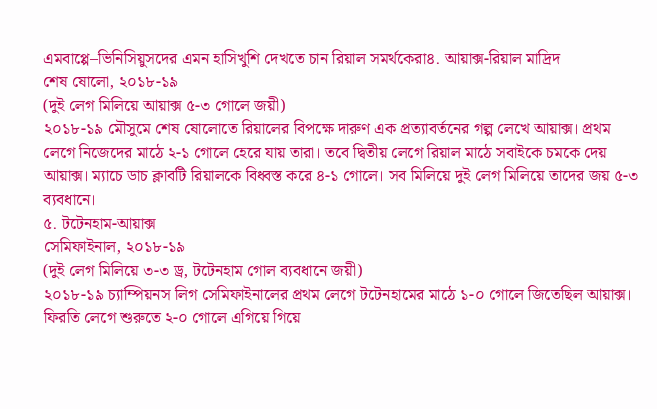এমবাপ্পে–ভিনিসিয়ুসদের এমন হাসিখুশি দেখতে চান রিয়াল সমর্থকেরা৪. আয়াক্স-রিয়াল মাদ্রিদ
শেষ ষোলো, ২০১৮-১৯
(দুই লেগ মিলিয়ে আয়াক্স ৫-৩ গোলে জয়ী)
২০১৮-১৯ মৌসুমে শেষ ষোলোতে রিয়ালের বিপক্ষে দারুণ এক প্রত্যাবর্তনের গল্প লেখে আয়াক্স। প্রথম লেগে নিজেদের মাঠে ২-১ গোলে হেরে যায় তারা। তবে দ্বিতীয় লেগে রিয়াল মাঠে সবাইকে চমকে দেয় আয়াক্স। ম্যাচে ডাচ ক্লাবটি রিয়ালকে বিধ্বস্ত করে ৪-১ গোলে। সব মিলিয়ে দুই লেগ মিলিয়ে তাদের জয় ৫-৩ ব্যবধানে।
৫. টটেনহাম-আয়াক্স
সেমিফাইনাল, ২০১৮-১৯
(দুই লেগ মিলিয়ে ৩-৩ ড্র, টটেনহাম গোল ব্যবধানে জয়ী)
২০১৮-১৯ চ্যাম্পিয়নস লিগ সেমিফাইনালের প্রথম লেগে টটেনহামের মাঠে ১-০ গোলে জিতেছিল আয়াক্স। ফিরতি লেগে শুরুতে ২-০ গোলে এগিয়ে গিয়ে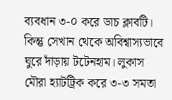ব্যবধান ৩-০ করে ডাচ ক্লাবটি। কিন্তু সেখান থেকে অবিশ্বাস্যভাবে ঘুরে দাঁড়ায় টটেনহাম। লুকাস মৌরা হ্যাটট্রিক করে ৩-৩ সমতা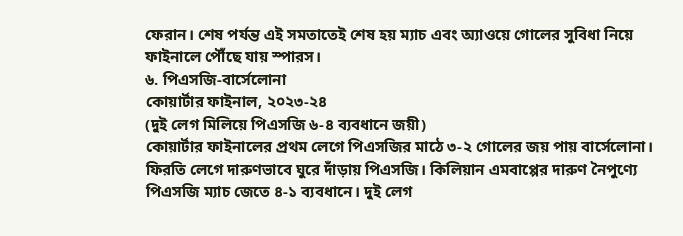ফেরান। শেষ পর্যন্ত এই সমতাতেই শেষ হয় ম্যাচ এবং অ্যাওয়ে গোলের সুবিধা নিয়ে ফাইনালে পৌঁছে যায় স্পারস।
৬. পিএসজি-বার্সেলোনা
কোয়ার্টার ফাইনাল, ২০২৩-২৪
(দুই লেগ মিলিয়ে পিএসজি ৬-৪ ব্যবধানে জয়ী)
কোয়ার্টার ফাইনালের প্রথম লেগে পিএসজির মাঠে ৩-২ গোলের জয় পায় বার্সেলোনা। ফিরতি লেগে দারুণভাবে ঘুরে দাঁড়ায় পিএসজি। কিলিয়ান এমবাপ্পের দারুণ নৈপুণ্যে পিএসজি ম্যাচ জেতে ৪-১ ব্যবধানে। দুই লেগ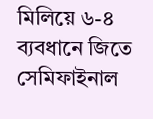মিলিয়ে ৬-৪ ব্যবধানে জিতে সেমিফাইনাল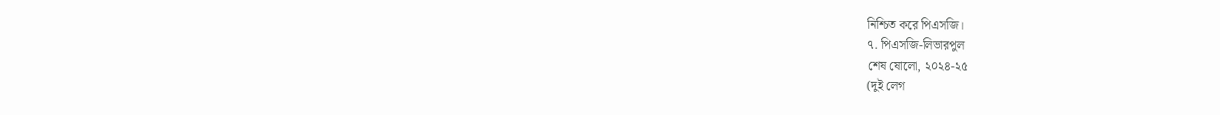নিশ্চিত করে পিএসজি।
৭. পিএসজি-লিভারপুল
শেষ ষোলো, ২০২৪-২৫
(দুই লেগ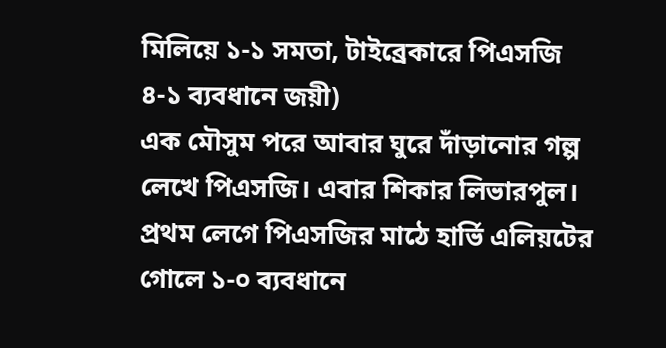মিলিয়ে ১-১ সমতা, টাইব্রেকারে পিএসজি ৪-১ ব্যবধানে জয়ী)
এক মৌসুম পরে আবার ঘুরে দাঁড়ানোর গল্প লেখে পিএসজি। এবার শিকার লিভারপুল। প্রথম লেগে পিএসজির মাঠে হার্ভি এলিয়টের গোলে ১-০ ব্যবধানে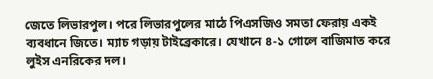জেতে লিভারপুল। পরে লিভারপুলের মাঠে পিএসজিও সমতা ফেরায় একই ব্যবধানে জিতে। ম্যাচ গড়ায় টাইব্রেকারে। যেখানে ৪-১ গোলে বাজিমাত করে লুইস এনরিকের দল।